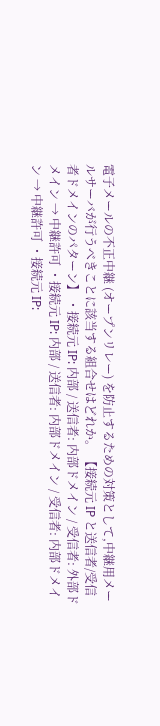電子メールの不正中継 (オープンリレー) を防止するための対策として,中継用メールサーバが行うべきことに該当する組合せはどれか。 【接続元 IP と送信者/受信者ドメインのパターン】 ・接続元 IP: 内部 / 送信者: 内部ドメイン / 受信者: 外部ドメイン → 中継許可 ・接続元 IP: 内部 / 送信者: 内部ドメイン / 受信者: 内部ドメイン → 中継許可 ・接続元 IP: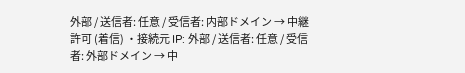外部 / 送信者: 任意 / 受信者: 内部ドメイン → 中継許可 (着信) ・接続元 IP: 外部 / 送信者: 任意 / 受信者: 外部ドメイン → 中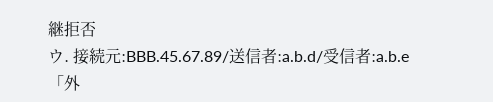継拒否
ウ. 接続元:BBB.45.67.89/送信者:a.b.d/受信者:a.b.e
「外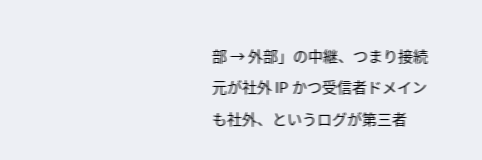部 → 外部」の中継、つまり接続元が社外 IP かつ受信者ドメインも社外、というログが第三者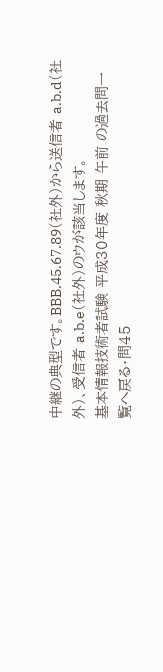中継の典型です。BBB.45.67.89(社外)から送信者 a.b.d(社外)、受信者 a.b.e(社外)のウが該当します。
基本情報技術者試験 平成30年度 秋期 午前 の過去問一覧へ戻る・問45